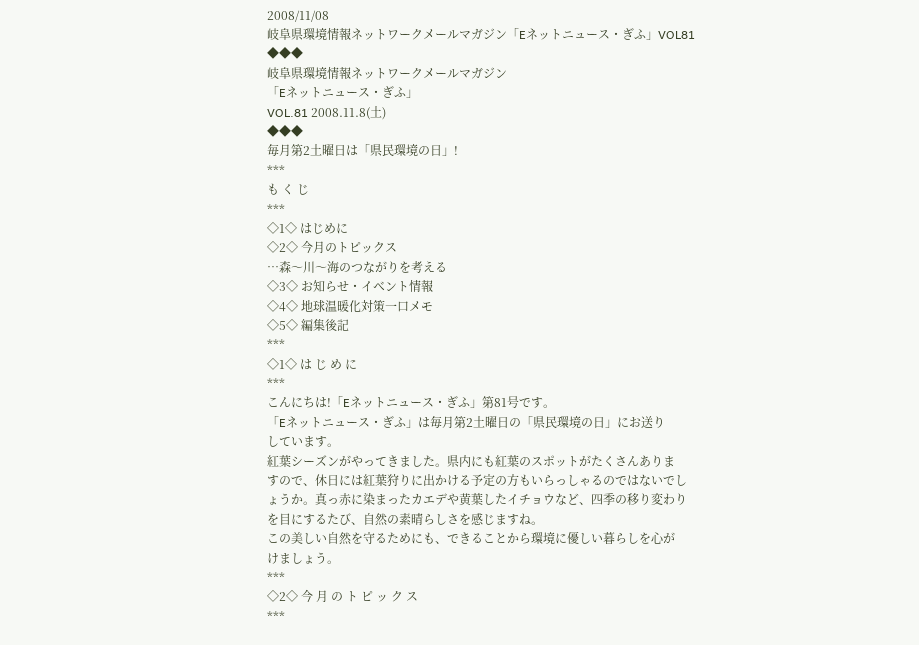2008/11/08
岐阜県環境情報ネットワークメールマガジン「Eネットニュース・ぎふ」VOL81
◆◆◆
岐阜県環境情報ネットワークメールマガジン
「Eネットニュース・ぎふ」
VOL.81 2008.11.8(土)
◆◆◆
毎月第2土曜日は「県民環境の日」!
***
も く じ
***
◇1◇ はじめに
◇2◇ 今月のトピックス
…森〜川〜海のつながりを考える
◇3◇ お知らせ・イベント情報
◇4◇ 地球温暖化対策一口メモ
◇5◇ 編集後記
***
◇1◇ は じ め に
***
こんにちは!「Eネットニュース・ぎふ」第81号です。
「Eネットニュース・ぎふ」は毎月第2土曜日の「県民環境の日」にお送り
しています。
紅葉シーズンがやってきました。県内にも紅葉のスポットがたくさんありま
すので、休日には紅葉狩りに出かける予定の方もいらっしゃるのではないでし
ょうか。真っ赤に染まったカエデや黄葉したイチョウなど、四季の移り変わり
を目にするたび、自然の素晴らしさを感じますね。
この美しい自然を守るためにも、できることから環境に優しい暮らしを心が
けましょう。
***
◇2◇ 今 月 の ト ピ ッ ク ス
***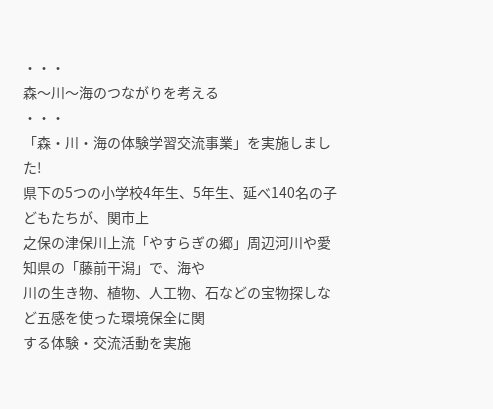・・・
森〜川〜海のつながりを考える
・・・
「森・川・海の体験学習交流事業」を実施しました!
県下の5つの小学校4年生、5年生、延べ140名の子どもたちが、関市上
之保の津保川上流「やすらぎの郷」周辺河川や愛知県の「藤前干潟」で、海や
川の生き物、植物、人工物、石などの宝物探しなど五感を使った環境保全に関
する体験・交流活動を実施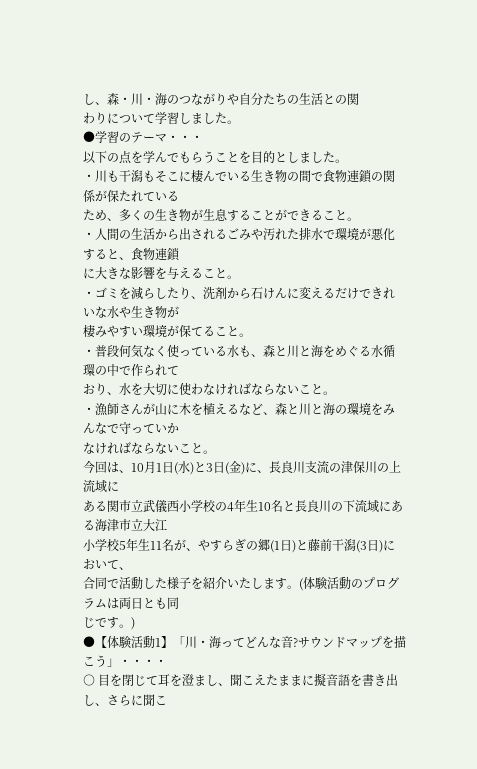し、森・川・海のつながりや自分たちの生活との関
わりについて学習しました。
●学習のテーマ・・・
以下の点を学んでもらうことを目的としました。
・川も干潟もそこに棲んでいる生き物の間で食物連鎖の関係が保たれている
ため、多くの生き物が生息することができること。
・人間の生活から出されるごみや汚れた排水で環境が悪化すると、食物連鎖
に大きな影響を与えること。
・ゴミを減らしたり、洗剤から石けんに変えるだけできれいな水や生き物が
棲みやすい環境が保てること。
・普段何気なく使っている水も、森と川と海をめぐる水循環の中で作られて
おり、水を大切に使わなければならないこと。
・漁師さんが山に木を植えるなど、森と川と海の環境をみんなで守っていか
なければならないこと。
今回は、10月1日(水)と3日(金)に、長良川支流の津保川の上流域に
ある関市立武儀西小学校の4年生10名と長良川の下流域にある海津市立大江
小学校5年生11名が、やすらぎの郷(1日)と藤前干潟(3日)において、
合同で活動した様子を紹介いたします。(体験活動のプログラムは両日とも同
じです。)
●【体験活動1】「川・海ってどんな音?サウンドマップを描こう」・・・・
○ 目を閉じて耳を澄まし、聞こえたままに擬音語を書き出し、さらに聞こ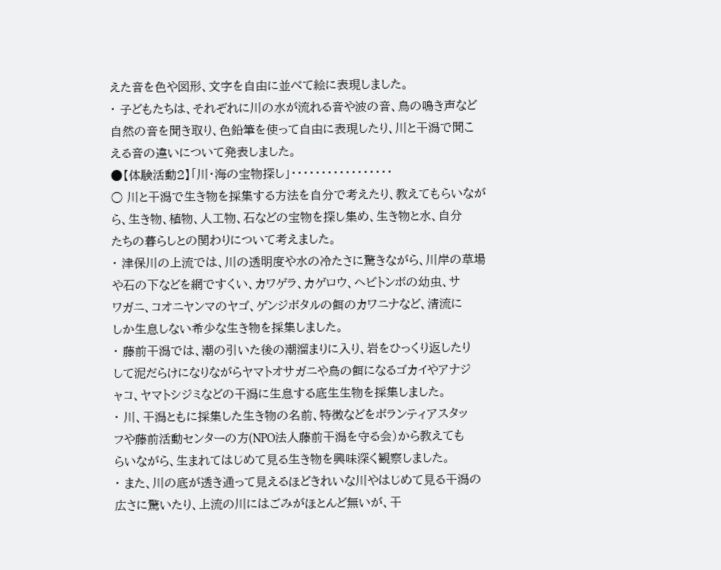えた音を色や図形、文字を自由に並べて絵に表現しました。
・ 子どもたちは、それぞれに川の水が流れる音や波の音、鳥の鳴き声など
自然の音を聞き取り、色鉛筆を使って自由に表現したり、川と干潟で聞こ
える音の違いについて発表しました。
●【体験活動2】「川・海の宝物探し」・・・・・・・・・・・・・・・・・
○ 川と干潟で生き物を採集する方法を自分で考えたり、教えてもらいなが
ら、生き物、植物、人工物、石などの宝物を探し集め、生き物と水、自分
たちの暮らしとの関わりについて考えました。
・ 津保川の上流では、川の透明度や水の冷たさに驚きながら、川岸の草場
や石の下などを網ですくい、カワゲラ、カゲロウ、ヘビトンボの幼虫、サ
ワガニ、コオニヤンマのヤゴ、ゲンジボタルの餌のカワニナなど、清流に
しか生息しない希少な生き物を採集しました。
・ 藤前干潟では、潮の引いた後の潮溜まりに入り、岩をひっくり返したり
して泥だらけになりながらヤマトオサガニや鳥の餌になるゴカイやアナジ
ャコ、ヤマトシジミなどの干潟に生息する底生生物を採集しました。
・ 川、干潟ともに採集した生き物の名前、特徴などをボランティアスタッ
フや藤前活動センターの方(NPO法人藤前干潟を守る会)から教えても
らいながら、生まれてはじめて見る生き物を興味深く観察しました。
・ また、川の底が透き通って見えるほどきれいな川やはじめて見る干潟の
広さに驚いたり、上流の川にはごみがほとんど無いが、干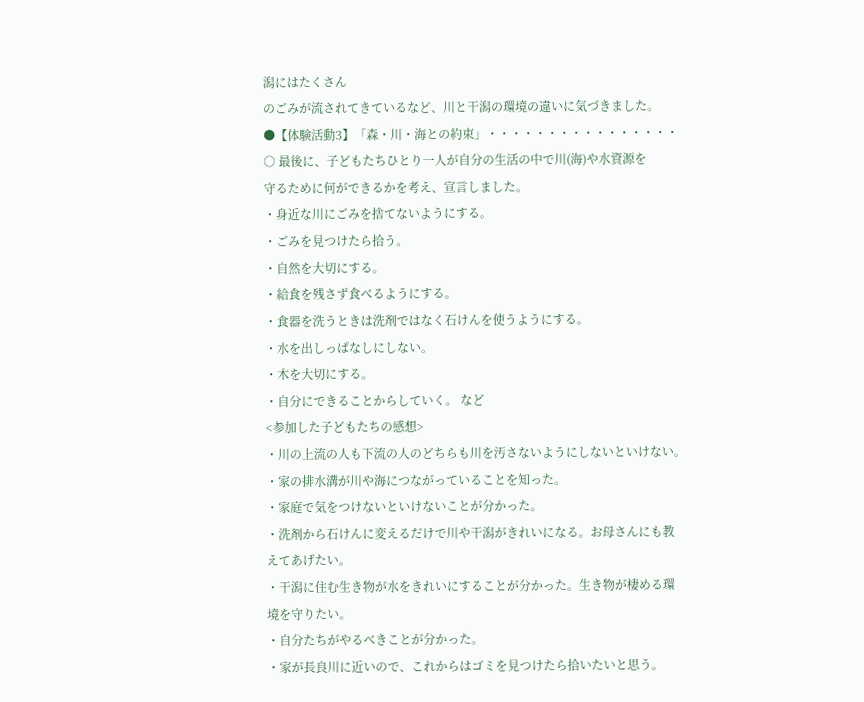潟にはたくさん
のごみが流されてきているなど、川と干潟の環境の違いに気づきました。
●【体験活動3】「森・川・海との約束」・・・・・・・・・・・・・・・・
○ 最後に、子どもたちひとり一人が自分の生活の中で川(海)や水資源を
守るために何ができるかを考え、宣言しました。
・身近な川にごみを捨てないようにする。
・ごみを見つけたら拾う。
・自然を大切にする。
・給食を残さず食べるようにする。
・食器を洗うときは洗剤ではなく石けんを使うようにする。
・水を出しっぱなしにしない。
・木を大切にする。
・自分にできることからしていく。 など
<参加した子どもたちの感想>
・川の上流の人も下流の人のどちらも川を汚さないようにしないといけない。
・家の排水溝が川や海につながっていることを知った。
・家庭で気をつけないといけないことが分かった。
・洗剤から石けんに変えるだけで川や干潟がきれいになる。お母さんにも教
えてあげたい。
・干潟に住む生き物が水をきれいにすることが分かった。生き物が棲める環
境を守りたい。
・自分たちがやるべきことが分かった。
・家が長良川に近いので、これからはゴミを見つけたら拾いたいと思う。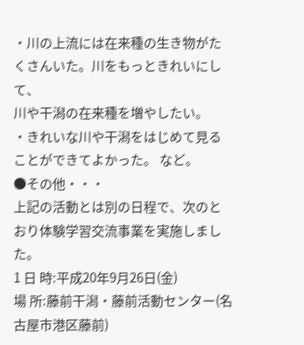・川の上流には在来種の生き物がたくさんいた。川をもっときれいにして、
川や干潟の在来種を増やしたい。
・きれいな川や干潟をはじめて見ることができてよかった。 など。
●その他・・・
上記の活動とは別の日程で、次のとおり体験学習交流事業を実施しました。
1 日 時:平成20年9月26日(金)
場 所:藤前干潟・藤前活動センター(名古屋市港区藤前)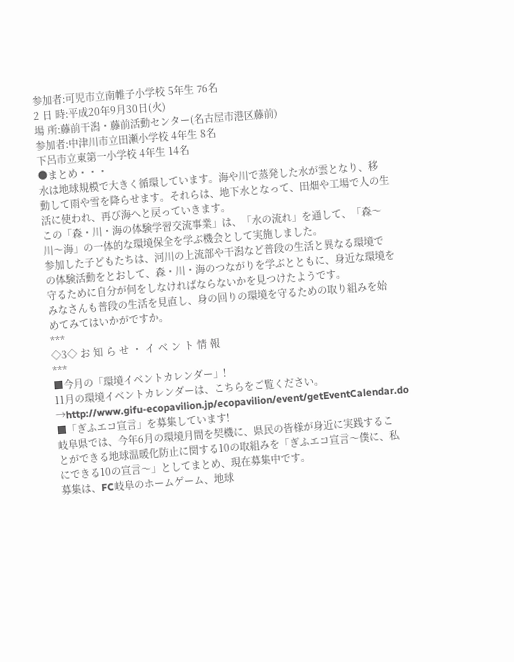参加者:可児市立南帷子小学校 5年生 76名
2 日 時:平成20年9月30日(火)
場 所:藤前干潟・藤前活動センター(名古屋市港区藤前)
参加者:中津川市立田瀬小学校 4年生 8名
下呂市立東第一小学校 4年生 14名
●まとめ・・・
水は地球規模で大きく循環しています。海や川で蒸発した水が雲となり、移
動して雨や雪を降らせます。それらは、地下水となって、田畑や工場で人の生
活に使われ、再び海へと戻っていきます。
この「森・川・海の体験学習交流事業」は、「水の流れ」を通して、「森〜
川〜海」の一体的な環境保全を学ぶ機会として実施しました。
参加した子どもたちは、河川の上流部や干潟など普段の生活と異なる環境で
の体験活動をとおして、森・川・海のつながりを学ぶとともに、身近な環境を
守るために自分が何をしなければならないかを見つけたようです。
みなさんも普段の生活を見直し、身の回りの環境を守るための取り組みを始
めてみてはいかがですか。
***
◇3◇ お 知 ら せ ・ イ ベ ン ト 情 報
***
■今月の「環境イベントカレンダー」!
11月の環境イベントカレンダーは、こちらをご覧ください。
→http://www.gifu-ecopavilion.jp/ecopavilion/event/getEventCalendar.do
■「ぎふエコ宣言」を募集しています!
岐阜県では、今年6月の環境月間を契機に、県民の皆様が身近に実践するこ
とができる地球温暖化防止に関する10の取組みを「ぎふエコ宣言〜僕に、私
にできる10の宣言〜」としてまとめ、現在募集中です。
募集は、FC岐阜のホームゲーム、地球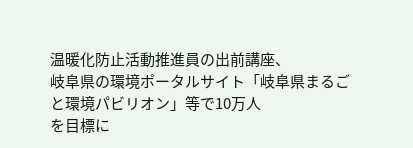温暖化防止活動推進員の出前講座、
岐阜県の環境ポータルサイト「岐阜県まるごと環境パビリオン」等で10万人
を目標に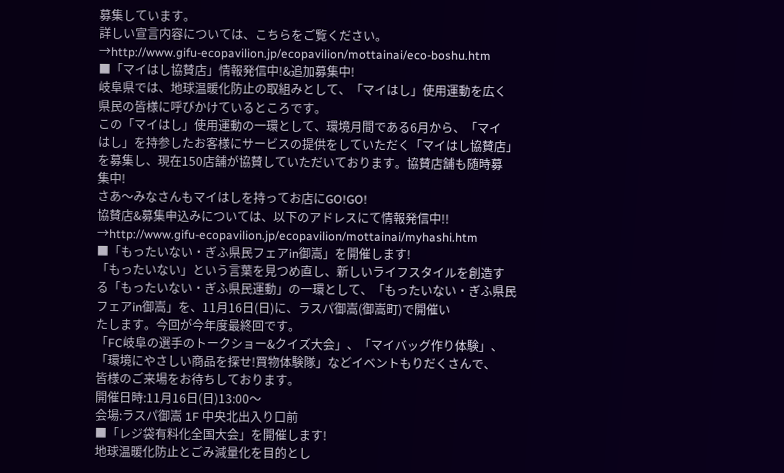募集しています。
詳しい宣言内容については、こちらをご覧ください。
→http://www.gifu-ecopavilion.jp/ecopavilion/mottainai/eco-boshu.htm
■「マイはし協賛店」情報発信中!&追加募集中!
岐阜県では、地球温暖化防止の取組みとして、「マイはし」使用運動を広く
県民の皆様に呼びかけているところです。
この「マイはし」使用運動の一環として、環境月間である6月から、「マイ
はし」を持参したお客様にサービスの提供をしていただく「マイはし協賛店」
を募集し、現在150店舗が協賛していただいております。協賛店舗も随時募
集中!
さあ〜みなさんもマイはしを持ってお店にGO!GO!
協賛店&募集申込みについては、以下のアドレスにて情報発信中!!
→http://www.gifu-ecopavilion.jp/ecopavilion/mottainai/myhashi.htm
■「もったいない・ぎふ県民フェアin御嵩」を開催します!
「もったいない」という言葉を見つめ直し、新しいライフスタイルを創造す
る「もったいない・ぎふ県民運動」の一環として、「もったいない・ぎふ県民
フェアin御嵩」を、11月16日(日)に、ラスパ御嵩(御嵩町)で開催い
たします。今回が今年度最終回です。
「FC岐阜の選手のトークショー&クイズ大会」、「マイバッグ作り体験」、
「環境にやさしい商品を探せ!買物体験隊」などイベントもりだくさんで、
皆様のご来場をお待ちしております。
開催日時:11月16日(日)13:00〜
会場:ラスパ御嵩 1F 中央北出入り口前
■「レジ袋有料化全国大会」を開催します!
地球温暖化防止とごみ減量化を目的とし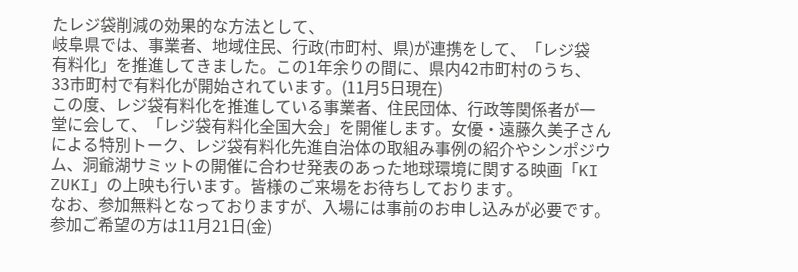たレジ袋削減の効果的な方法として、
岐阜県では、事業者、地域住民、行政(市町村、県)が連携をして、「レジ袋
有料化」を推進してきました。この1年余りの間に、県内42市町村のうち、
33市町村で有料化が開始されています。(11月5日現在)
この度、レジ袋有料化を推進している事業者、住民団体、行政等関係者が一
堂に会して、「レジ袋有料化全国大会」を開催します。女優・遠藤久美子さん
による特別トーク、レジ袋有料化先進自治体の取組み事例の紹介やシンポジウ
ム、洞爺湖サミットの開催に合わせ発表のあった地球環境に関する映画「KI
ZUKI」の上映も行います。皆様のご来場をお待ちしております。
なお、参加無料となっておりますが、入場には事前のお申し込みが必要です。
参加ご希望の方は11月21日(金)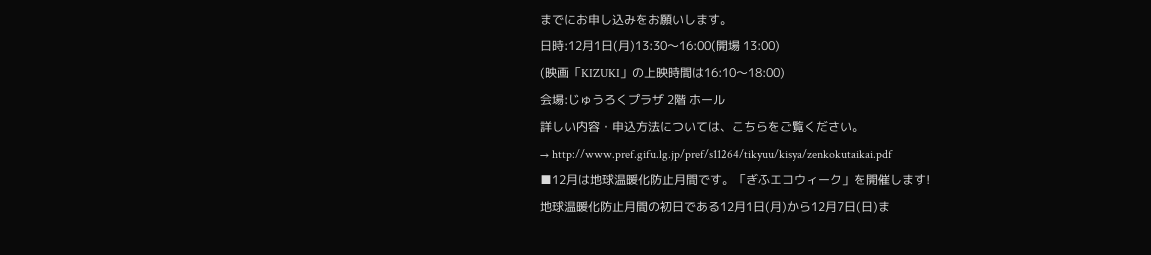までにお申し込みをお願いします。
日時:12月1日(月)13:30〜16:00(開場 13:00)
(映画「KIZUKI」の上映時間は16:10〜18:00)
会場:じゅうろくプラザ 2階 ホール
詳しい内容・申込方法については、こちらをご覧ください。
→ http://www.pref.gifu.lg.jp/pref/s11264/tikyuu/kisya/zenkokutaikai.pdf
■12月は地球温暖化防止月間です。「ぎふエコウィーク」を開催します!
地球温暖化防止月間の初日である12月1日(月)から12月7日(日)ま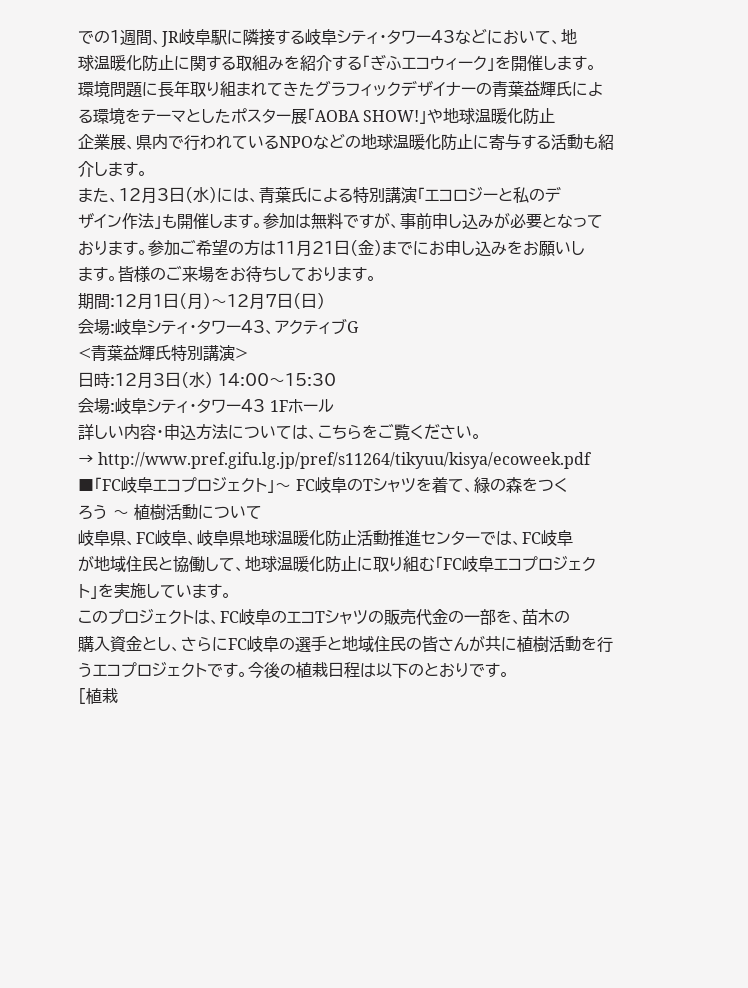での1週間、JR岐阜駅に隣接する岐阜シティ・タワー43などにおいて、地
球温暖化防止に関する取組みを紹介する「ぎふエコウィーク」を開催します。
環境問題に長年取り組まれてきたグラフィックデザイナーの青葉益輝氏によ
る環境をテーマとしたポスター展「AOBA SHOW!」や地球温暖化防止
企業展、県内で行われているNPOなどの地球温暖化防止に寄与する活動も紹
介します。
また、12月3日(水)には、青葉氏による特別講演「エコロジーと私のデ
ザイン作法」も開催します。参加は無料ですが、事前申し込みが必要となって
おります。参加ご希望の方は11月21日(金)までにお申し込みをお願いし
ます。皆様のご来場をお待ちしております。
期間:12月1日(月)〜12月7日(日)
会場:岐阜シティ・タワー43、アクティブG
<青葉益輝氏特別講演>
日時:12月3日(水) 14:00〜15:30
会場:岐阜シティ・タワー43 1Fホール
詳しい内容・申込方法については、こちらをご覧ください。
→ http://www.pref.gifu.lg.jp/pref/s11264/tikyuu/kisya/ecoweek.pdf
■「FC岐阜エコプロジェクト」〜 FC岐阜のTシャツを着て、緑の森をつく
ろう 〜 植樹活動について
岐阜県、FC岐阜、岐阜県地球温暖化防止活動推進センターでは、FC岐阜
が地域住民と協働して、地球温暖化防止に取り組む「FC岐阜エコプロジェク
ト」を実施しています。
このプロジェクトは、FC岐阜のエコTシャツの販売代金の一部を、苗木の
購入資金とし、さらにFC岐阜の選手と地域住民の皆さんが共に植樹活動を行
うエコプロジェクトです。今後の植栽日程は以下のとおりです。
[植栽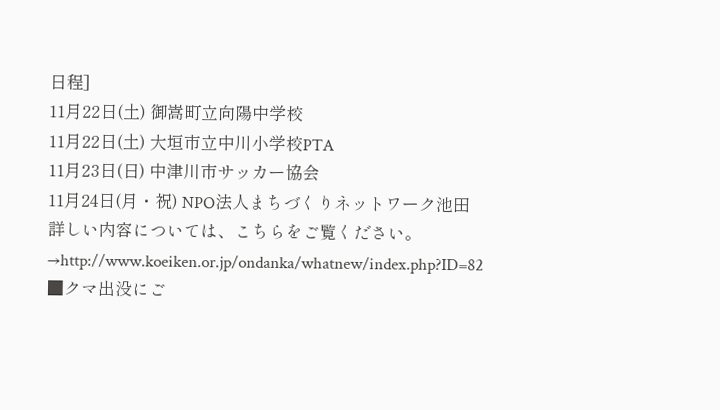日程]
11月22日(土) 御嵩町立向陽中学校
11月22日(土) 大垣市立中川小学校PTA
11月23日(日) 中津川市サッカー協会
11月24日(月・祝) NPO法人まちづくりネットワーク池田
詳しい内容については、こちらをご覧ください。
→http://www.koeiken.or.jp/ondanka/whatnew/index.php?ID=82
■クマ出没にご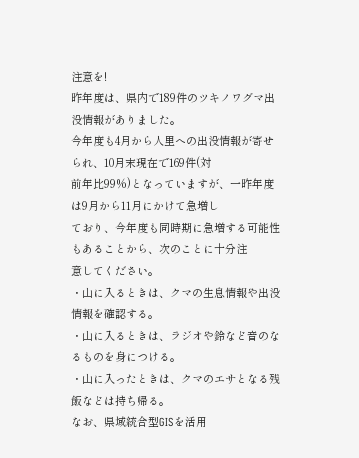注意を!
昨年度は、県内で189件のツキノワグマ出没情報がありました。
今年度も4月から人里への出没情報が寄せられ、10月末現在で169件(対
前年比99%)となっていますが、一昨年度は9月から11月にかけて急増し
ており、今年度も同時期に急増する可能性もあることから、次のことに十分注
意してください。
・山に入るときは、クマの生息情報や出没情報を確認する。
・山に入るときは、ラジオや鈴など音のなるものを身につける。
・山に入ったときは、クマのエサとなる残飯などは持ち帰る。
なお、県域統合型GISを活用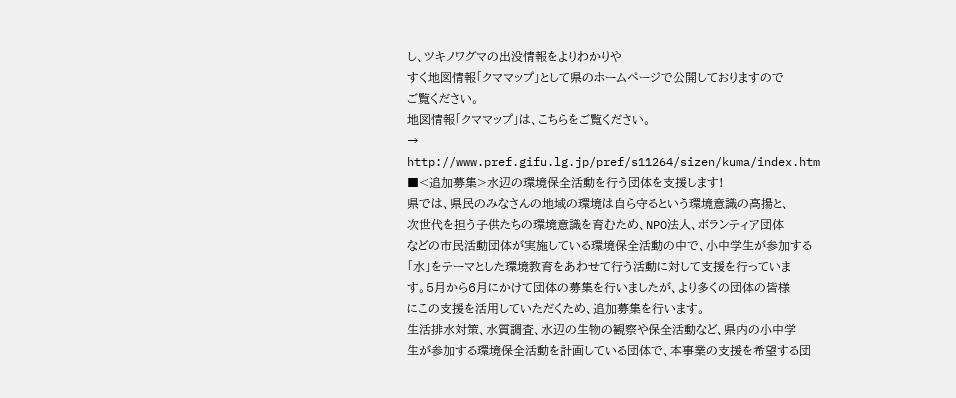し、ツキノワグマの出没情報をよりわかりや
すく地図情報「クママップ」として県のホームページで公開しておりますので
ご覧ください。
地図情報「クママップ」は、こちらをご覧ください。
→ http://www.pref.gifu.lg.jp/pref/s11264/sizen/kuma/index.htm
■<追加募集>水辺の環境保全活動を行う団体を支援します!
県では、県民のみなさんの地域の環境は自ら守るという環境意識の高揚と、
次世代を担う子供たちの環境意識を育むため、NPO法人、ボランティア団体
などの市民活動団体が実施している環境保全活動の中で、小中学生が参加する
「水」をテーマとした環境教育をあわせて行う活動に対して支援を行っていま
す。5月から6月にかけて団体の募集を行いましたが、より多くの団体の皆様
にこの支援を活用していただくため、追加募集を行います。
生活排水対策、水質調査、水辺の生物の観察や保全活動など、県内の小中学
生が参加する環境保全活動を計画している団体で、本事業の支援を希望する団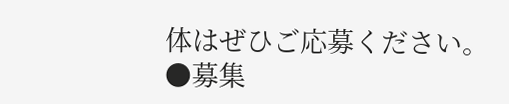体はぜひご応募ください。
●募集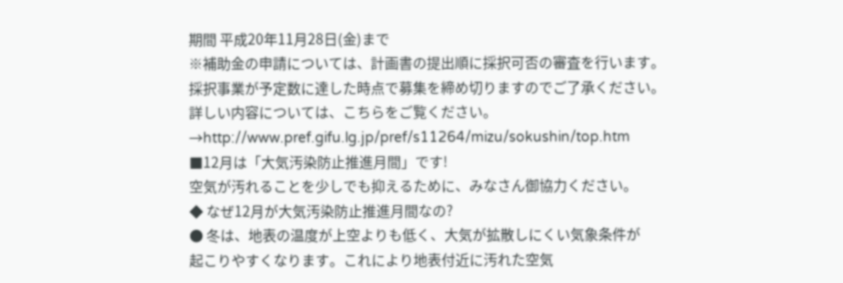期間 平成20年11月28日(金)まで
※補助金の申請については、計画書の提出順に採択可否の審査を行います。
採択事業が予定数に達した時点で募集を締め切りますのでご了承ください。
詳しい内容については、こちらをご覧ください。
→http://www.pref.gifu.lg.jp/pref/s11264/mizu/sokushin/top.htm
■12月は「大気汚染防止推進月間」です!
空気が汚れることを少しでも抑えるために、みなさん御協力ください。
◆ なぜ12月が大気汚染防止推進月間なの?
● 冬は、地表の温度が上空よりも低く、大気が拡散しにくい気象条件が
起こりやすくなります。これにより地表付近に汚れた空気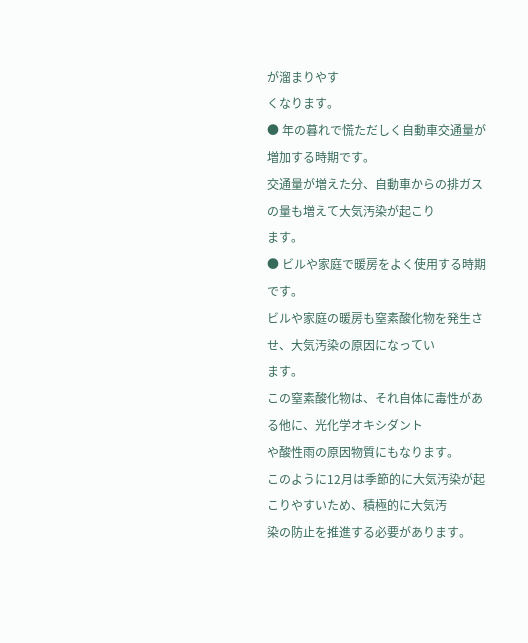が溜まりやす
くなります。
● 年の暮れで慌ただしく自動車交通量が増加する時期です。
交通量が増えた分、自動車からの排ガスの量も増えて大気汚染が起こり
ます。
● ビルや家庭で暖房をよく使用する時期です。
ビルや家庭の暖房も窒素酸化物を発生させ、大気汚染の原因になってい
ます。
この窒素酸化物は、それ自体に毒性がある他に、光化学オキシダント
や酸性雨の原因物質にもなります。
このように12月は季節的に大気汚染が起こりやすいため、積極的に大気汚
染の防止を推進する必要があります。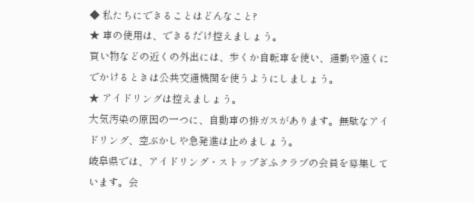◆ 私たちにできることはどんなこと?
★ 車の使用は、できるだけ控えましょう。
買い物などの近くの外出には、歩くか自転車を使い、通勤や遠くに
でかけるときは公共交通機関を使うようにしましょう。
★ アイドリングは控えましょう。
大気汚染の原因の一つに、自動車の排ガスがあります。無駄なアイ
ドリング、空ぶかしや急発進は止めましょう。
岐阜県では、アイドリング・ストップぎふクラブの会員を募集して
います。会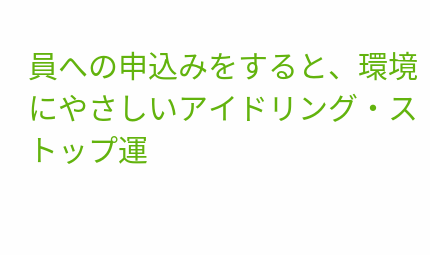員への申込みをすると、環境にやさしいアイドリング・ス
トップ運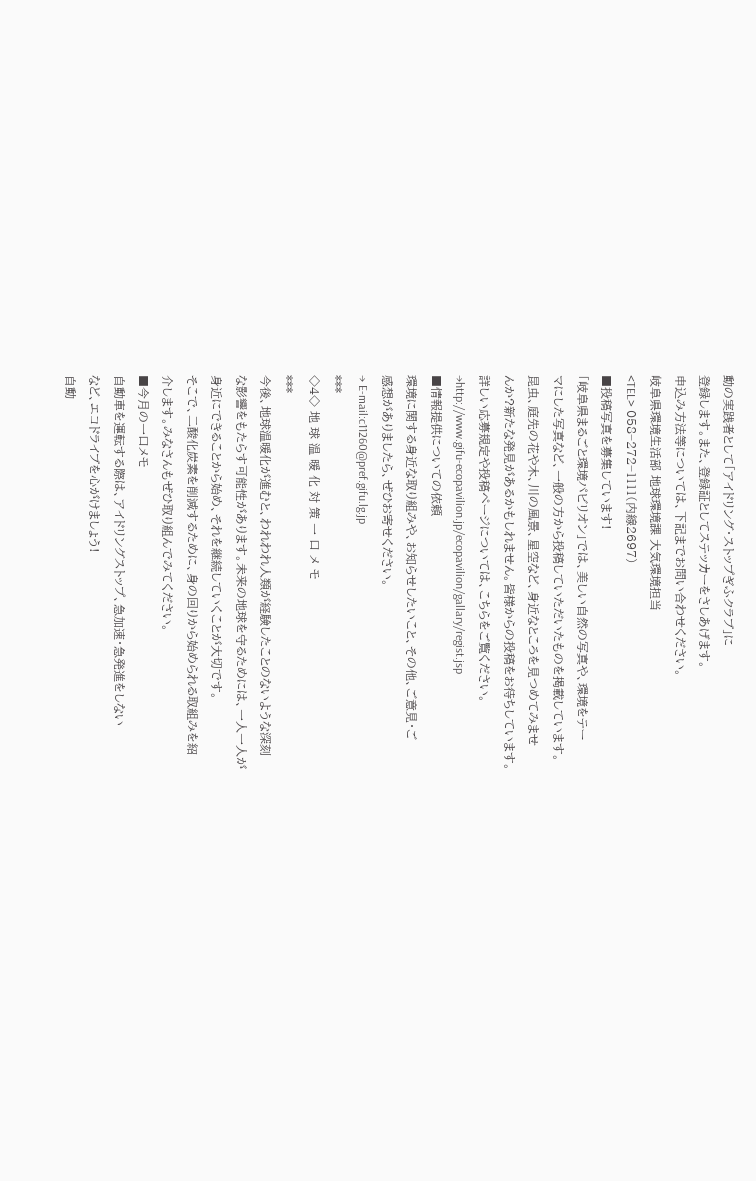動の実践者として「アイドリング・ストップぎふクラブ」に
登録します。また、登録証としてステッカーをさしあげます。
申込み方法等については、下記までお問い合わせください。
岐阜県環境生活部 地球環境課 大気環境担当
<TEL> 058−272−1111(内線2697)
■投稿写真を募集しています!
「岐阜県まるごと環境パビリオン」では、美しい自然の写真や、環境をテー
マにした写真など、一般の方から投稿していただいたものを掲載しています。
昆虫、庭先の花や木、川の風景、星空など、身近なところを見つめてみませ
んか?新たな発見があるかもしれません。皆様からの投稿をお待ちしています。
詳しい応募規定や投稿ページについては、こちらをご覧ください。
→http://www.gifu-ecopavilion.jp/ecopavilion/gallary/regist.jsp
■情報提供についての依頼
環境に関する身近な取り組みや、お知らせしたいこと、その他、ご意見・ご
感想がありましたら、ぜひお寄せください。
→ E-mail:c11260@pref.gifu.lg.jp
***
◇4◇ 地 球 温 暖 化 対 策 一 口 メ モ
***
今後、地球温暖化が進むと、われわれ人類が経験したことのないような深刻
な影響をもたらす可能性があります。未来の地球を守るためには、一人一人が
身近にできることから始め、それを継続していくことが大切です。
そこで、二酸化炭素を削減するために、身の回りから始められる取組みを紹
介します。みなさんもぜひ取り組んでみてください。
■今月の一口メモ
自動車を運転する際は、アイドリングストップ、急加速・急発進をしない
など、エコドライブを心がけましょう!
自動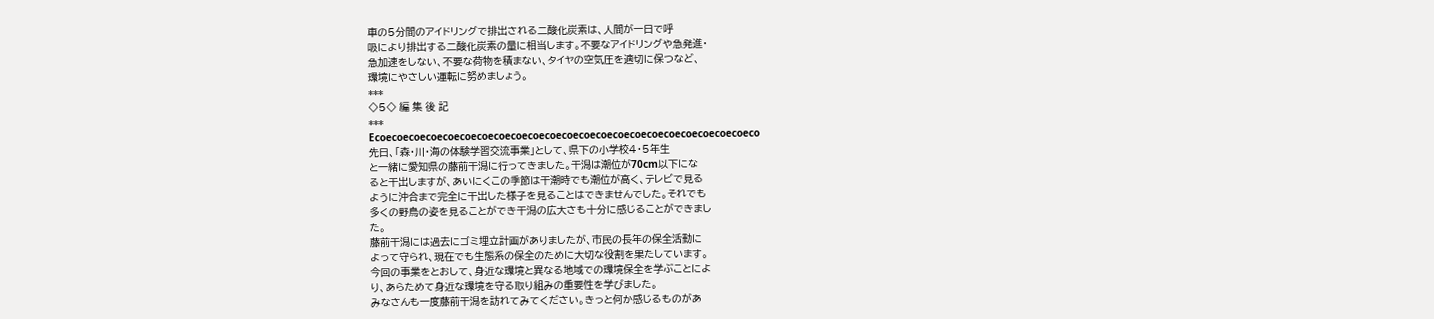車の5分間のアイドリングで排出される二酸化炭素は、人間が一日で呼
吸により排出する二酸化炭素の量に相当します。不要なアイドリングや急発進・
急加速をしない、不要な荷物を積まない、タイヤの空気圧を適切に保つなど、
環境にやさしい運転に努めましょう。
***
◇5◇ 編 集 後 記
***
Ecoecoecoecoecoecoecoecoecoecoecoecoecoecoecoecoecoecoecoecoecoecoeco
先日、「森・川・海の体験学習交流事業」として、県下の小学校4・5年生
と一緒に愛知県の藤前干潟に行ってきました。干潟は潮位が70cm以下にな
ると干出しますが、あいにくこの季節は干潮時でも潮位が高く、テレビで見る
ように沖合まで完全に干出した様子を見ることはできませんでした。それでも
多くの野鳥の姿を見ることができ干潟の広大さも十分に感じることができまし
た。
藤前干潟には過去にゴミ埋立計画がありましたが、市民の長年の保全活動に
よって守られ、現在でも生態系の保全のために大切な役割を果たしています。
今回の事業をとおして、身近な環境と異なる地域での環境保全を学ぶことによ
り、あらためて身近な環境を守る取り組みの重要性を学びました。
みなさんも一度藤前干潟を訪れてみてください。きっと何か感じるものがあ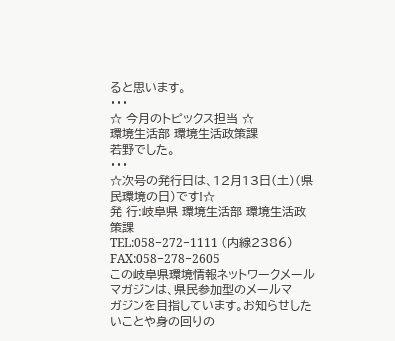ると思います。
・・・
☆ 今月のトピックス担当 ☆
環境生活部 環境生活政策課
若野でした。
・・・
☆次号の発行日は、12月13日(土)(県民環境の日)です!☆
発 行:岐阜県 環境生活部 環境生活政策課
TEL:058−272−1111 (内線2386)
FAX:058−278−2605
この岐阜県環境情報ネットワークメールマガジンは、県民参加型のメールマ
ガジンを目指しています。お知らせしたいことや身の回りの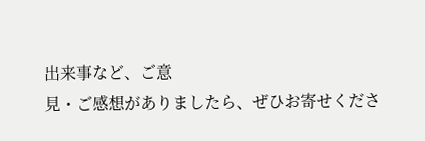出来事など、ご意
見・ご感想がありましたら、ぜひお寄せくださ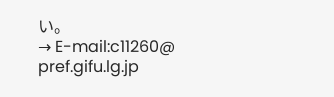い。
→ E-mail:c11260@ pref.gifu.lg.jp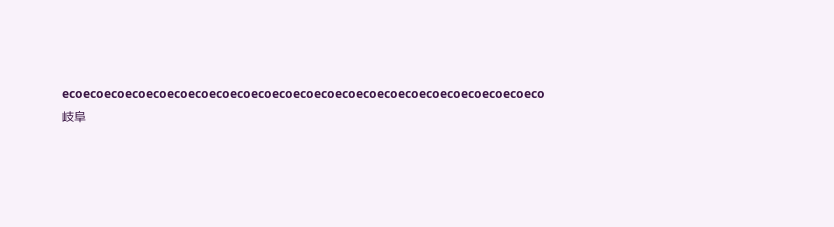ecoecoecoecoecoecoecoecoecoecoecoecoecoecoecoecoecoecoecoecoecoecoeco
岐阜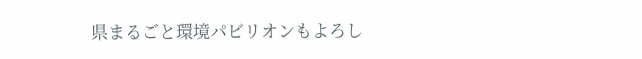県まるごと環境パビリオンもよろし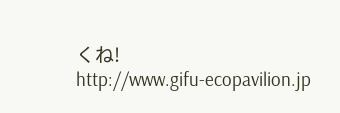くね!
http://www.gifu-ecopavilion.jp